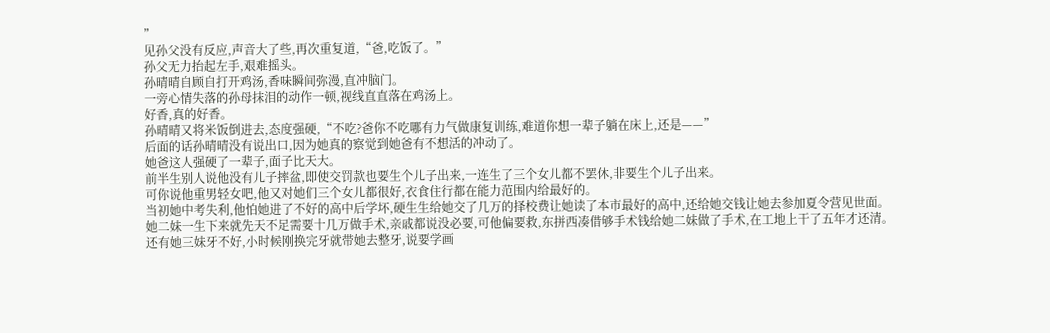”
见孙父没有反应,声音大了些,再次重复道,“爸,吃饭了。”
孙父无力抬起左手,艰难摇头。
孙晴晴自顾自打开鸡汤,香味瞬间弥漫,直冲脑门。
一旁心情失落的孙母抹泪的动作一顿,视线直直落在鸡汤上。
好香,真的好香。
孙晴晴又将米饭倒进去,态度强硬,“不吃?爸你不吃哪有力气做康复训练,难道你想一辈子躺在床上,还是——”
后面的话孙晴晴没有说出口,因为她真的察觉到她爸有不想活的冲动了。
她爸这人强硬了一辈子,面子比天大。
前半生别人说他没有儿子摔盆,即使交罚款也要生个儿子出来,一连生了三个女儿都不罢休,非要生个儿子出来。
可你说他重男轻女吧,他又对她们三个女儿都很好,衣食住行都在能力范围内给最好的。
当初她中考失利,他怕她进了不好的高中后学坏,硬生生给她交了几万的择校费让她读了本市最好的高中,还给她交钱让她去参加夏令营见世面。
她二妹一生下来就先天不足需要十几万做手术,亲戚都说没必要,可他偏要救,东拼西凑借够手术钱给她二妹做了手术,在工地上干了五年才还清。
还有她三妹牙不好,小时候刚换完牙就带她去整牙,说要学画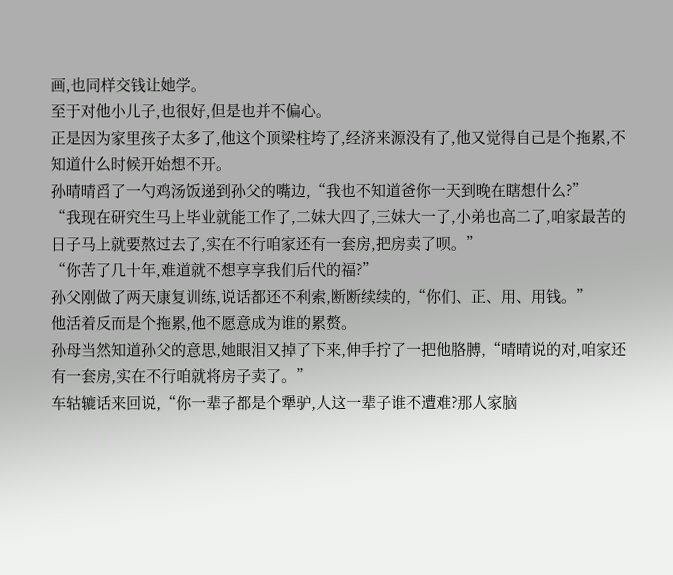画,也同样交钱让她学。
至于对他小儿子,也很好,但是也并不偏心。
正是因为家里孩子太多了,他这个顶梁柱垮了,经济来源没有了,他又觉得自己是个拖累,不知道什么时候开始想不开。
孙晴晴舀了一勺鸡汤饭递到孙父的嘴边,“我也不知道爸你一天到晚在瞎想什么?”
“我现在研究生马上毕业就能工作了,二妹大四了,三妹大一了,小弟也高二了,咱家最苦的日子马上就要熬过去了,实在不行咱家还有一套房,把房卖了呗。”
“你苦了几十年,难道就不想享享我们后代的福?”
孙父刚做了两天康复训练,说话都还不利索,断断续续的,“你们、正、用、用钱。”
他活着反而是个拖累,他不愿意成为谁的累赘。
孙母当然知道孙父的意思,她眼泪又掉了下来,伸手拧了一把他胳膊,“晴晴说的对,咱家还有一套房,实在不行咱就将房子卖了。”
车轱辘话来回说,“你一辈子都是个犟驴,人这一辈子谁不遭难?那人家脑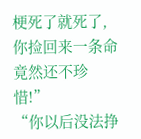梗死了就死了,你捡回来一条命竟然还不珍惜!”
“你以后没法挣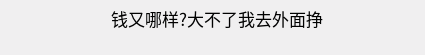钱又哪样?大不了我去外面挣